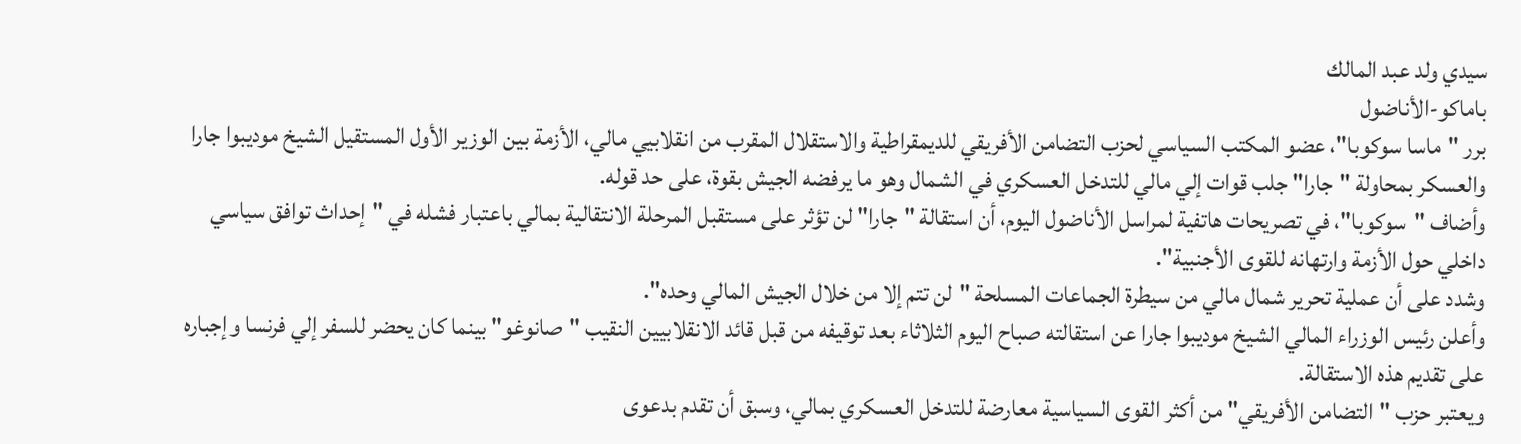سيدي ولد عبد المالك
باماكو-الأناضول
برر "ماسا سوكوبا"، عضو المكتب السياسي لحزب التضامن الأفريقي للديمقراطية والاستقلال المقرب من انقلابيي مالي، الأزمة بين الوزير الأول المستقيل الشيخ موديبوا جارا والعسكر بمحاولة "جارا" جلب قوات إلي مالي للتدخل العسكري في الشمال وهو ما يرفضه الجيش بقوة، على حد قوله.
وأضاف "سوكوبا"، في تصريحات هاتفية لمراسل الأناضول اليوم، أن استقالة "جارا" لن تؤثر على مستقبل المرحلة الانتقالية بمالي باعتبار فشله في "إحداث توافق سياسي داخلي حول الأزمة وارتهانه للقوى الأجنبية".
وشدد على أن عملية تحرير شمال مالي من سيطرة الجماعات المسلحة "لن تتم إلا من خلال الجيش المالي وحده".
وأعلن رئيس الوزراء المالي الشيخ موديبوا جارا عن استقالته صباح اليوم الثلاثاء بعد توقيفه من قبل قائد الانقلابيين النقيب "صانوغو" بينما كان يحضر للسفر إلي فرنسا وإجباره على تقديم هذه الاستقالة.
ويعتبر حزب "التضامن الأفريقي" من أكثر القوى السياسية معارضة للتدخل العسكري بمالي، وسبق أن تقدم بدعوى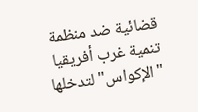قضائية ضد منظمة تنمية غرب أفريقيا "الإكواس" لتدخلها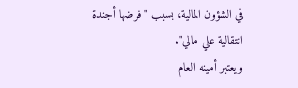في الشؤون المالية، بسبب "فرضها أجندة انتقالية علي مالي".
ويعتبر أمينه العام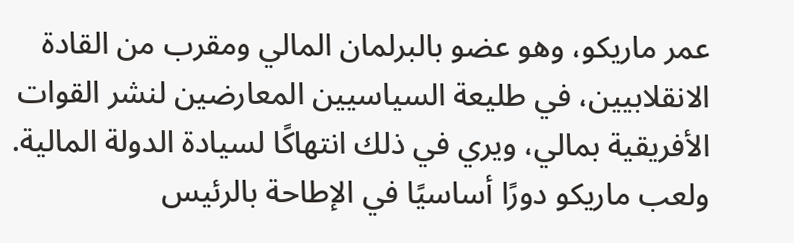عمر ماريكو، وهو عضو بالبرلمان المالي ومقرب من القادة الانقلابيين، في طليعة السياسيين المعارضين لنشر القوات الأفريقية بمالي، ويري في ذلك انتهاكًا لسيادة الدولة المالية.
ولعب ماريكو دورًا أساسيًا في الإطاحة بالرئيس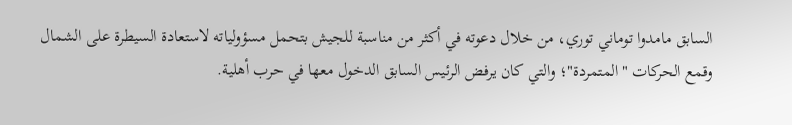السابق مامدوا توماني توري، من خلال دعوته في أكثر من مناسبة للجيش بتحمل مسؤولياته لاستعادة السيطرة على الشمال وقمع الحركات "المتمردة"؛ والتي كان يرفض الرئيس السابق الدخول معها في حرب أهلية.